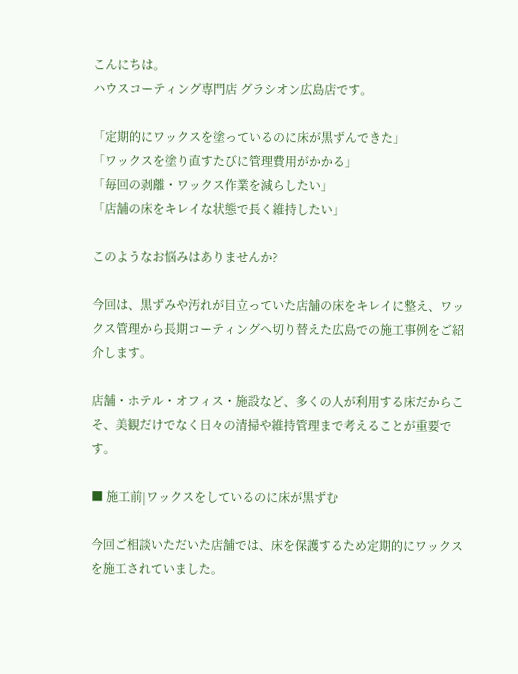こんにちは。
ハウスコーティング専門店 グラシオン広島店です。

「定期的にワックスを塗っているのに床が黒ずんできた」
「ワックスを塗り直すたびに管理費用がかかる」
「毎回の剥離・ワックス作業を減らしたい」
「店舗の床をキレイな状態で長く維持したい」

このようなお悩みはありませんか?

今回は、黒ずみや汚れが目立っていた店舗の床をキレイに整え、ワックス管理から長期コーティングへ切り替えた広島での施工事例をご紹介します。

店舗・ホテル・オフィス・施設など、多くの人が利用する床だからこそ、美観だけでなく日々の清掃や維持管理まで考えることが重要です。

■ 施工前|ワックスをしているのに床が黒ずむ

今回ご相談いただいた店舗では、床を保護するため定期的にワックスを施工されていました。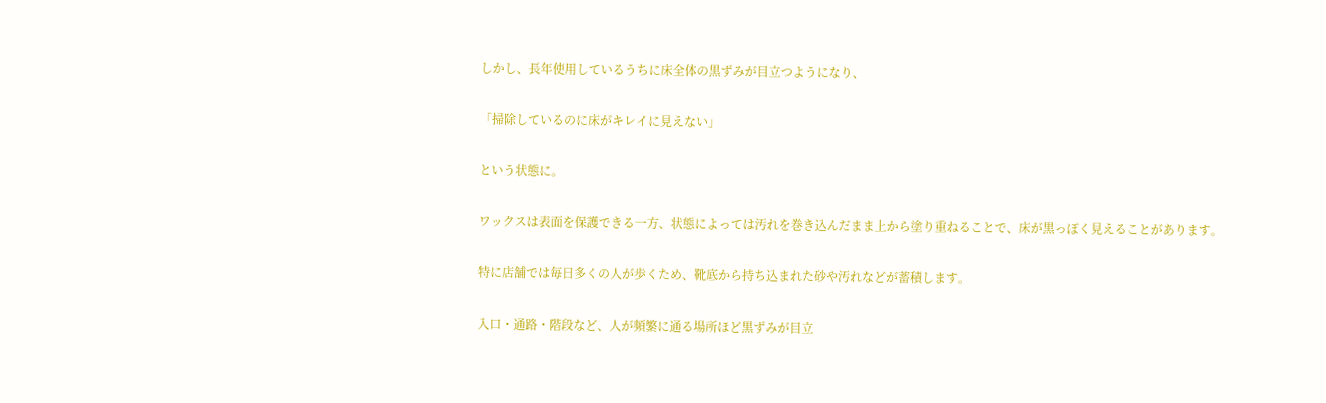しかし、長年使用しているうちに床全体の黒ずみが目立つようになり、

「掃除しているのに床がキレイに見えない」

という状態に。

ワックスは表面を保護できる一方、状態によっては汚れを巻き込んだまま上から塗り重ねることで、床が黒っぽく見えることがあります。

特に店舗では毎日多くの人が歩くため、靴底から持ち込まれた砂や汚れなどが蓄積します。

入口・通路・階段など、人が頻繁に通る場所ほど黒ずみが目立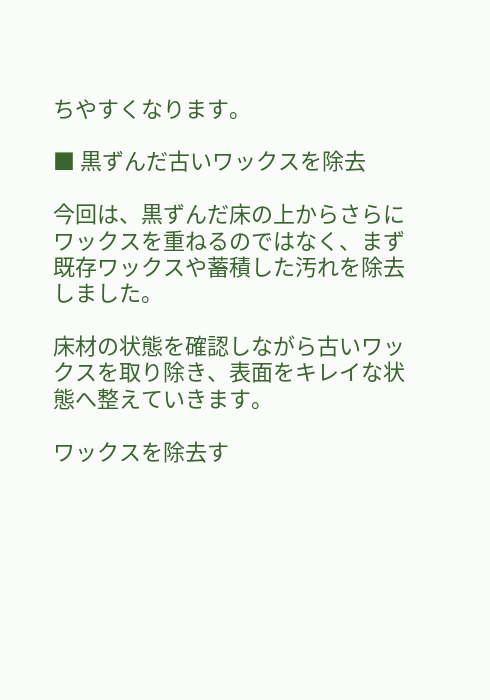ちやすくなります。

■ 黒ずんだ古いワックスを除去

今回は、黒ずんだ床の上からさらにワックスを重ねるのではなく、まず既存ワックスや蓄積した汚れを除去しました。

床材の状態を確認しながら古いワックスを取り除き、表面をキレイな状態へ整えていきます。

ワックスを除去す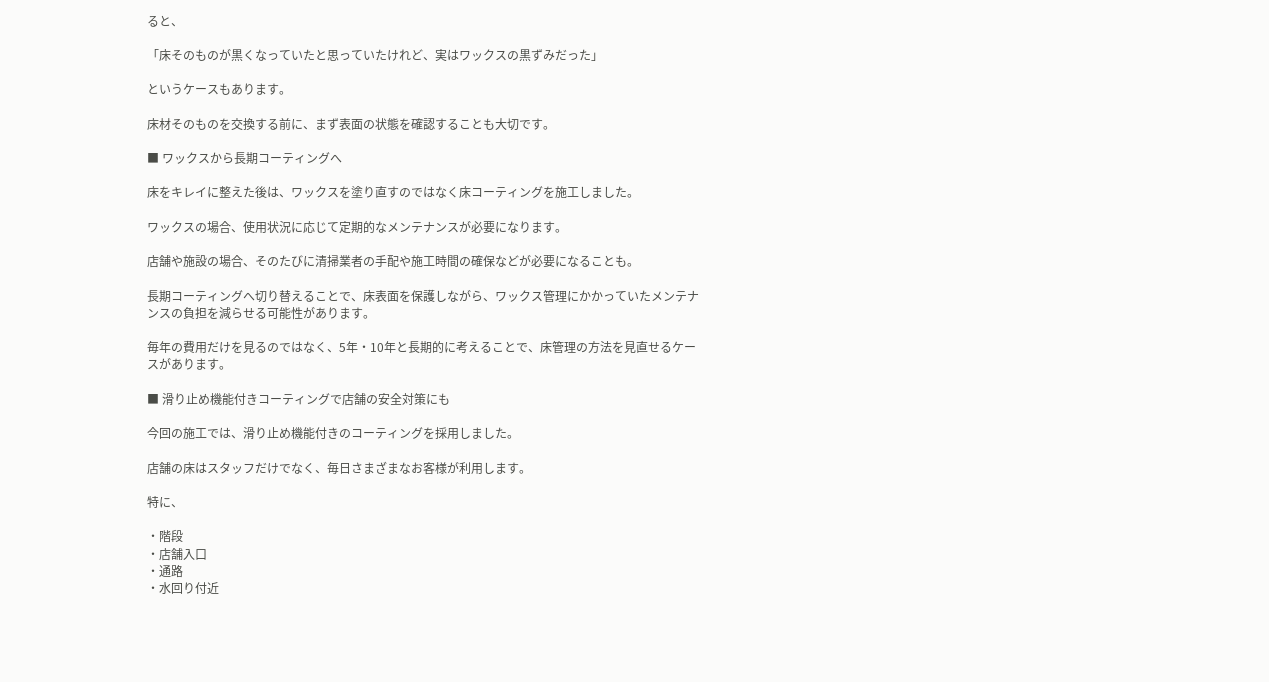ると、

「床そのものが黒くなっていたと思っていたけれど、実はワックスの黒ずみだった」

というケースもあります。

床材そのものを交換する前に、まず表面の状態を確認することも大切です。

■ ワックスから長期コーティングへ

床をキレイに整えた後は、ワックスを塗り直すのではなく床コーティングを施工しました。

ワックスの場合、使用状況に応じて定期的なメンテナンスが必要になります。

店舗や施設の場合、そのたびに清掃業者の手配や施工時間の確保などが必要になることも。

長期コーティングへ切り替えることで、床表面を保護しながら、ワックス管理にかかっていたメンテナンスの負担を減らせる可能性があります。

毎年の費用だけを見るのではなく、5年・10年と長期的に考えることで、床管理の方法を見直せるケースがあります。

■ 滑り止め機能付きコーティングで店舗の安全対策にも

今回の施工では、滑り止め機能付きのコーティングを採用しました。

店舗の床はスタッフだけでなく、毎日さまざまなお客様が利用します。

特に、

・階段
・店舗入口
・通路
・水回り付近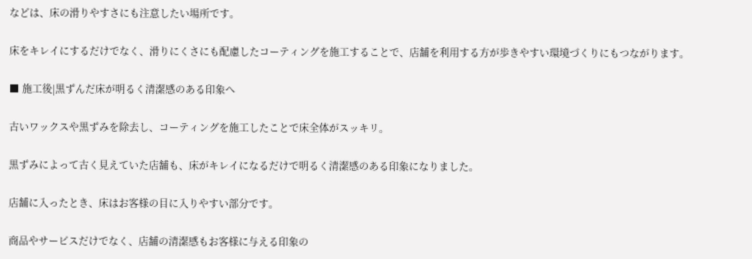などは、床の滑りやすさにも注意したい場所です。

床をキレイにするだけでなく、滑りにくさにも配慮したコーティングを施工することで、店舗を利用する方が歩きやすい環境づくりにもつながります。

■ 施工後|黒ずんだ床が明るく清潔感のある印象へ

古いワックスや黒ずみを除去し、コーティングを施工したことで床全体がスッキリ。

黒ずみによって古く見えていた店舗も、床がキレイになるだけで明るく清潔感のある印象になりました。

店舗に入ったとき、床はお客様の目に入りやすい部分です。

商品やサービスだけでなく、店舗の清潔感もお客様に与える印象の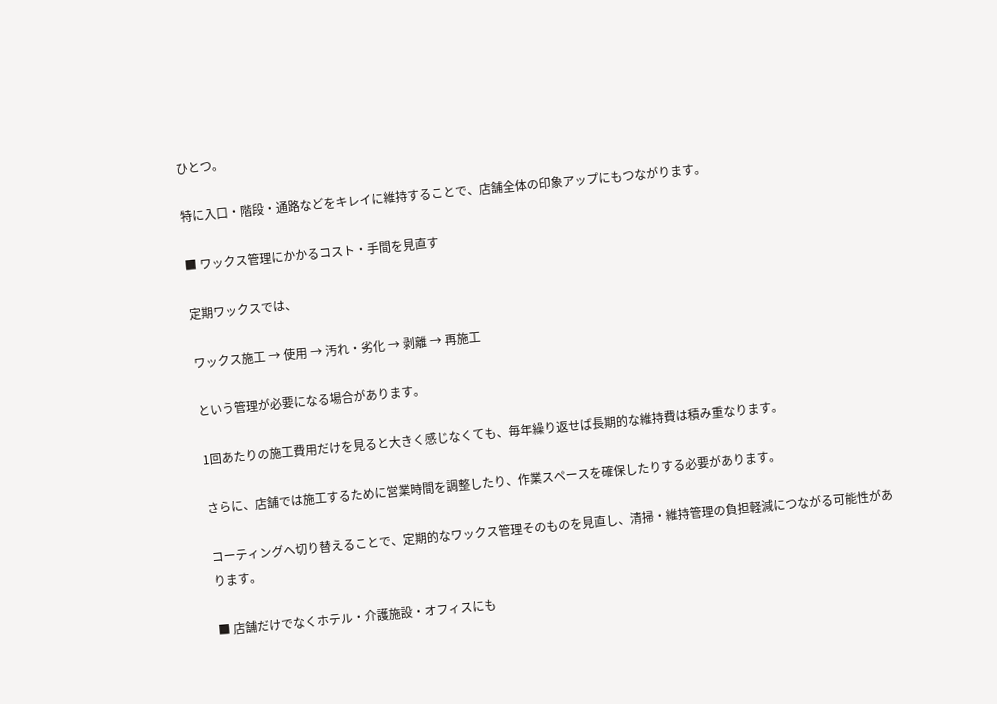ひとつ。

特に入口・階段・通路などをキレイに維持することで、店舗全体の印象アップにもつながります。

■ ワックス管理にかかるコスト・手間を見直す

定期ワックスでは、

ワックス施工 → 使用 → 汚れ・劣化 → 剥離 → 再施工

という管理が必要になる場合があります。

1回あたりの施工費用だけを見ると大きく感じなくても、毎年繰り返せば長期的な維持費は積み重なります。

さらに、店舗では施工するために営業時間を調整したり、作業スペースを確保したりする必要があります。

コーティングへ切り替えることで、定期的なワックス管理そのものを見直し、清掃・維持管理の負担軽減につながる可能性があります。

■ 店舗だけでなくホテル・介護施設・オフィスにも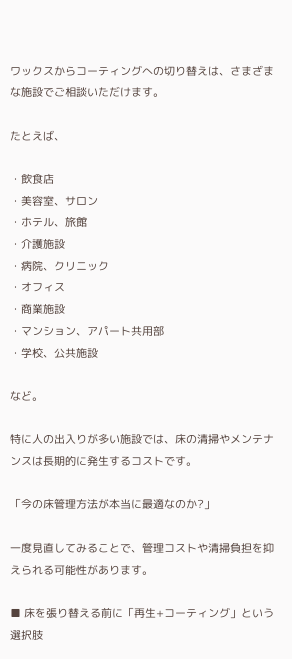ワックスからコーティングへの切り替えは、さまざまな施設でご相談いただけます。

たとえば、

・飲食店
・美容室、サロン
・ホテル、旅館
・介護施設
・病院、クリニック
・オフィス
・商業施設
・マンション、アパート共用部
・学校、公共施設

など。

特に人の出入りが多い施設では、床の清掃やメンテナンスは長期的に発生するコストです。

「今の床管理方法が本当に最適なのか?」

一度見直してみることで、管理コストや清掃負担を抑えられる可能性があります。

■ 床を張り替える前に「再生+コーティング」という選択肢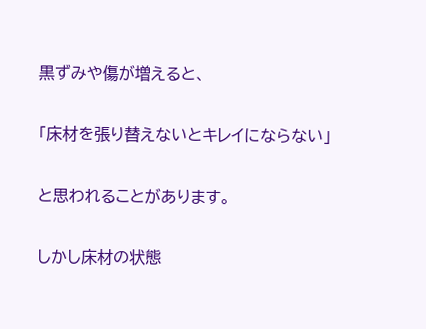黒ずみや傷が増えると、

「床材を張り替えないとキレイにならない」

と思われることがあります。

しかし床材の状態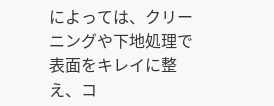によっては、クリーニングや下地処理で表面をキレイに整え、コ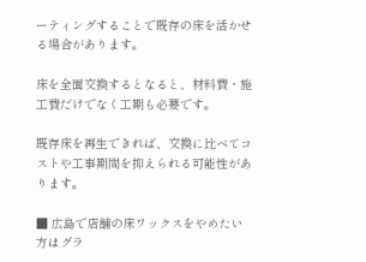ーティングすることで既存の床を活かせる場合があります。

床を全面交換するとなると、材料費・施工費だけでなく工期も必要です。

既存床を再生できれば、交換に比べてコストや工事期間を抑えられる可能性があります。

■ 広島で店舗の床ワックスをやめたい方はグラ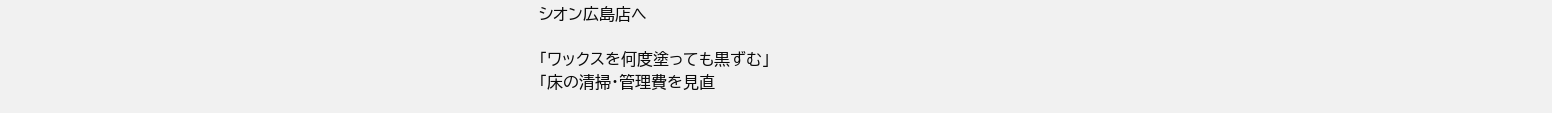シオン広島店へ

「ワックスを何度塗っても黒ずむ」
「床の清掃・管理費を見直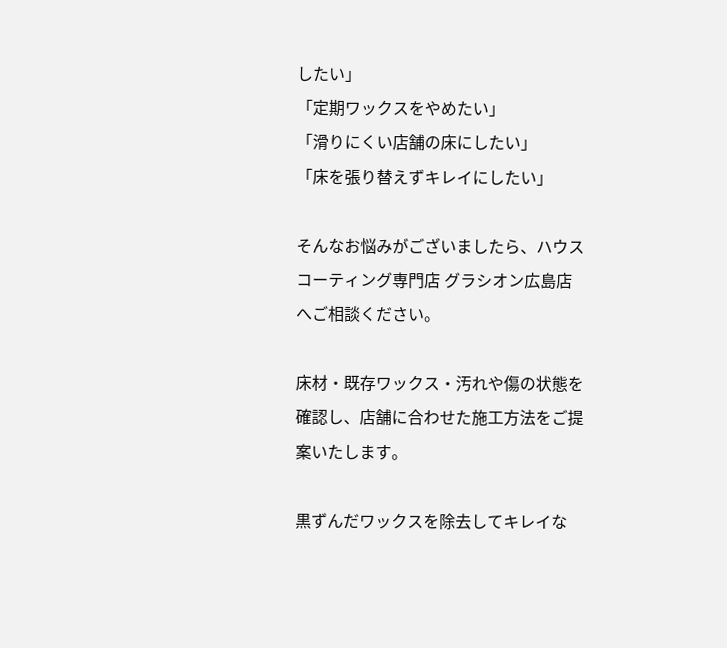したい」
「定期ワックスをやめたい」
「滑りにくい店舗の床にしたい」
「床を張り替えずキレイにしたい」

そんなお悩みがございましたら、ハウスコーティング専門店 グラシオン広島店へご相談ください。

床材・既存ワックス・汚れや傷の状態を確認し、店舗に合わせた施工方法をご提案いたします。

黒ずんだワックスを除去してキレイな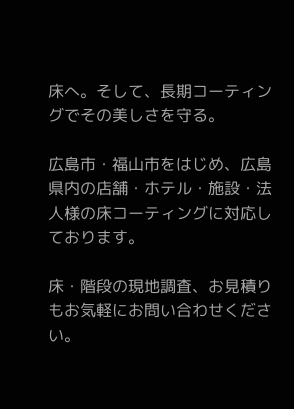床へ。そして、長期コーティングでその美しさを守る。

広島市・福山市をはじめ、広島県内の店舗・ホテル・施設・法人様の床コーティングに対応しております。

床・階段の現地調査、お見積りもお気軽にお問い合わせください。